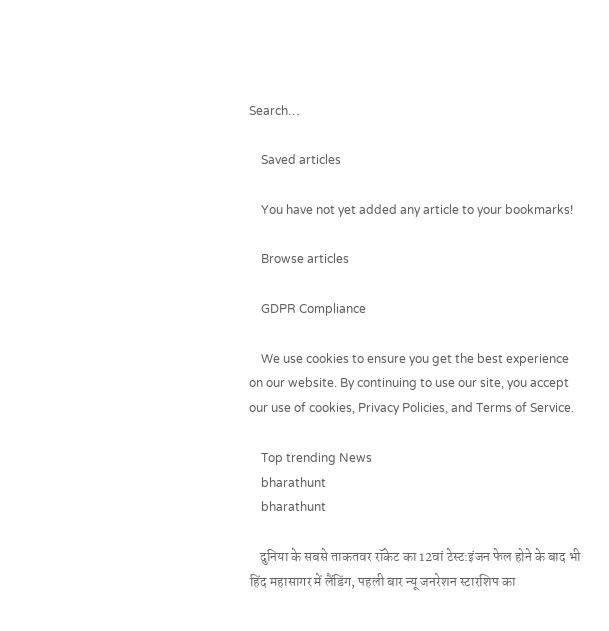Search…

    Saved articles

    You have not yet added any article to your bookmarks!

    Browse articles

    GDPR Compliance

    We use cookies to ensure you get the best experience on our website. By continuing to use our site, you accept our use of cookies, Privacy Policies, and Terms of Service.

    Top trending News
    bharathunt
    bharathunt

    दुनिया के सबसे ताकतवर रॉकेट का 12वां टेस्ट:इंजन फेल होने के बाद भी हिंद महासागर में लैंडिंग, पहली बार न्यू जनरेशन स्टारशिप का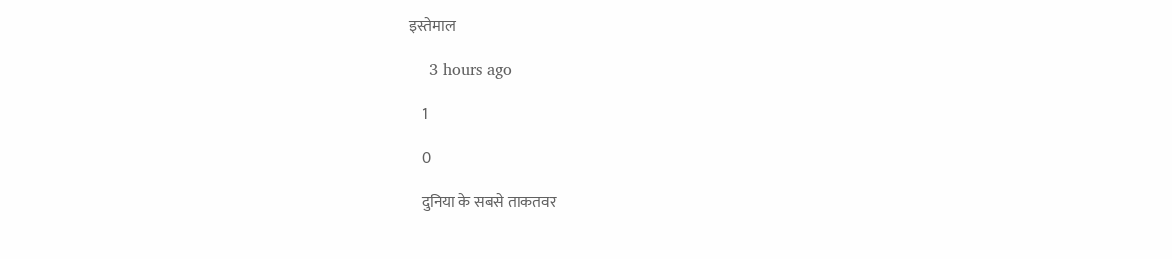इस्तेमाल

    3 hours ago

    1

    0

    दुनिया के सबसे ताकतवर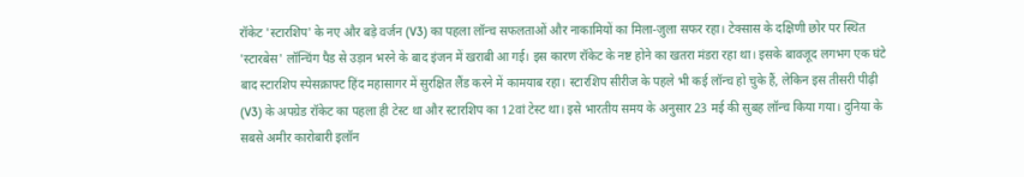रॉकेट 'स्टारशिप' के नए और बड़े वर्जन (V3) का पहला लॉन्च सफलताओं और नाकामियों का मिला-जुला सफर रहा। टेक्सास के दक्षिणी छोर पर स्थित 'स्टारबेस' लॉन्चिंग पैड से उड़ान भरने के बाद इंजन में खराबी आ गई। इस कारण रॉकेट के नष्ट होने का खतरा मंडरा रहा था। इसके बावजूद लगभग एक घंटे बाद स्टारशिप स्पेसक्राफ्ट हिंद महासागर में सुरक्षित लैंड करने में कामयाब रहा। स्टारशिप सीरीज के पहले भी कई लॉन्च हो चुके हैं, लेकिन इस तीसरी पीढ़ी (V3) के अपग्रेड रॉकेट का पहला ही टेस्ट था और स्टारशिप का 12वां टेस्ट था। इसे भारतीय समय के अनुसार 23 मई की सुबह लॉन्च किया गया। दुनिया के सबसे अमीर कारोबारी इलॉन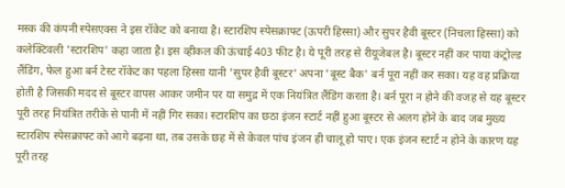मस्क की कंपनी स्पेसएक्स ने इस रॉकेट को बनाया है। स्टारशिप स्पेसक्राफ्ट (ऊपरी हिस्सा) और सुपर हैवी बूस्टर (निचला हिस्सा) को कलेक्टिवली 'स्टारशिप' कहा जाता है। इस व्हीकल की ऊंचाई 403 फीट है। ये पूरी तरह से रीयूजेबल है। बूस्टर नहीं कर पाया कंट्रोल्ड लैंडिंग, फेल हुआ बर्न टेस्ट रॉकेट का पहला हिस्सा यानी 'सुपर हैवी बूस्टर' अपना 'बूस्ट बैक' बर्न पूरा नहीं कर सका। यह वह प्रक्रिया होती है जिसकी मदद से बूस्टर वापस आकर जमीन पर या समुद्र में एक नियंत्रित लैंडिंग करता है। बर्न पूरा न होने की वजह से यह बूस्टर पूरी तरह नियंत्रित तरीके से पानी में नहीं गिर सका। स्टारशिप का छठा इंजन स्टार्ट नहीं हुआ बूस्टर से अलग होने के बाद जब मुख्य स्टारशिप स्पेसक्राफ्ट को आगे बढ़ना था, तब उसके छह में से केवल पांच इंजन ही चालू हो पाए। एक इंजन स्टार्ट न होने के कारण यह पूरी तरह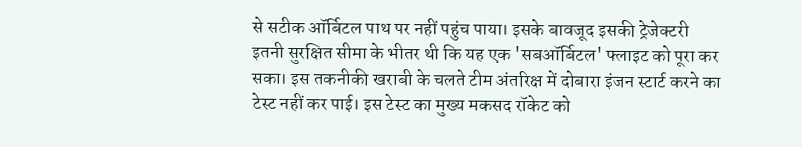से सटीक ऑर्बिटल पाथ पर नहीं पहुंच पाया। इसके बावजूद इसकी ट्रेजेक्टरी इतनी सुरक्षित सीमा के भीतर थी कि यह एक 'सबऑर्बिटल' फ्लाइट को पूरा कर सका। इस तकनीकी खराबी के चलते टीम अंतरिक्ष में दोबारा इंजन स्टार्ट करने का टेस्ट नहीं कर पाई। इस टेस्ट का मुख्य मकसद रॉकेट को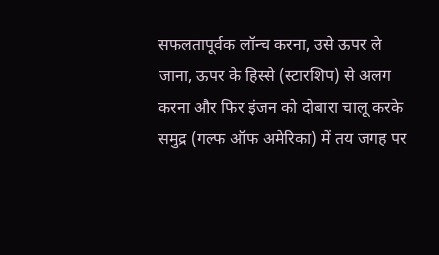सफलतापूर्वक लॉन्च करना, उसे ऊपर ले जाना, ऊपर के हिस्से (स्टारशिप) से अलग करना और फिर इंजन को दोबारा चालू करके समुद्र (गल्फ ऑफ अमेरिका) में तय जगह पर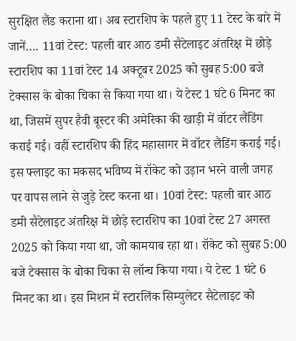सुरक्षित लैंड कराना था। अब स्टारशिप के पहले हुए 11 टेस्ट के बारे में जानें…. 11वां टेस्ट: पहली बार आठ डमी सैटेलाइट अंतरिक्ष में छोड़े स्टारशिप का 11वां टेस्ट 14 अक्टूबर 2025 को सुबह 5:00 बजे टेक्सास के बोका चिका से किया गया था। ये टेस्ट 1 घंटे 6 मिनट का था, जिसमें सुपर हैवी बूस्टर की अमेरिका की खाड़ी में वॉटर लैंडिंग कराई गई। वहीं स्टारशिप की हिंद महासागर में वॉटर लैंडिंग कराई गई। इस फ्लाइट का मकसद भविष्य में रॉकेट को उड़ान भरने वाली जगह पर वापस लाने से जुड़े टेस्ट करना था। 10वां टेस्ट: पहली बार आठ डमी सैटेलाइट अंतरिक्ष में छोड़े स्टारशिप का 10वां टेस्ट 27 अगस्त 2025 को किया गया था, जो कामयाब रहा था। रॉकेट को सुबह 5:00 बजे टेक्सास के बोका चिका से लॉन्च किया गया। ये टेस्ट 1 घंटे 6 मिनट का था। इस मिशन में स्टारलिंक सिम्युलेटर सैटेलाइट को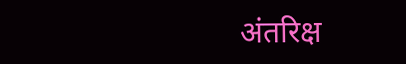अंतरिक्ष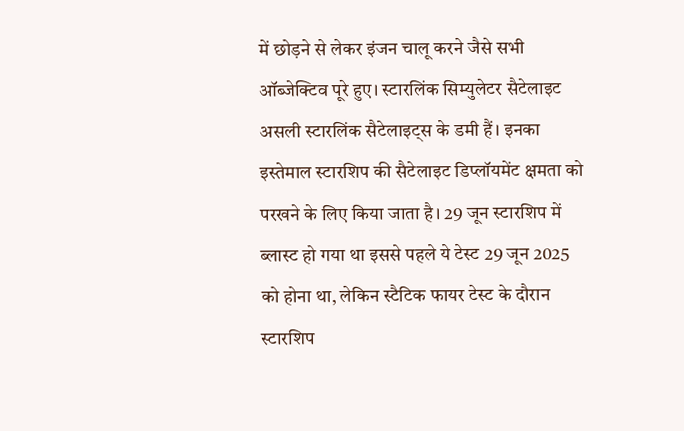में छोड़ने से लेकर इंजन चालू करने जैसे सभी ऑब्जेक्टिव पूरे हुए। स्टारलिंक सिम्युलेटर सैटेलाइट असली स्टारलिंक सैटेलाइट्स के डमी हैं। इनका इस्तेमाल स्टारशिप की सैटेलाइट डिप्लॉयमेंट क्षमता को परखने के लिए किया जाता है। 29 जून स्टारशिप में ब्लास्ट हो गया था इससे पहले ये टेस्ट 29 जून 2025 को होना था, लेकिन स्टैटिक फायर टेस्ट के दौरान स्टारशिप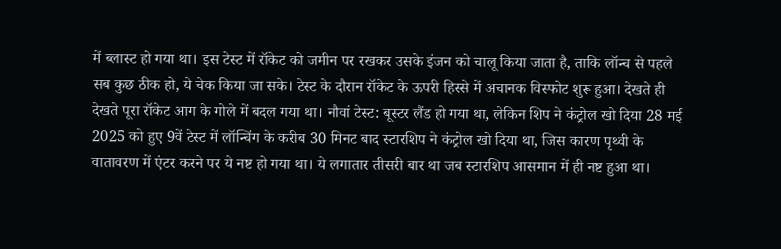में ब्लास्ट हो गया था। इस टेस्ट में रॉकेट को जमीन पर रखकर उसके इंजन को चालू किया जाता है, ताकि लॉन्च से पहले सब कुछ ठीक हो, ये चेक किया जा सके। टेस्ट के दौरान रॉकेट के ऊपरी हिस्से में अचानक विस्फोट शुरू हुआ। देखते ही देखते पूरा रॉकेट आग के गोले में बदल गया था। नौवां टेस्ट: बूस्टर लैंड हो गया था, लेकिन शिप ने कंट्रोल खो दिया 28 मई 2025 को हुए 9वें टेस्ट में लॉन्चिंग के करीब 30 मिनट बाद स्टारशिप ने कंट्रोल खो दिया था, जिस कारण पृथ्वी के वातावरण में एंटर करने पर ये नष्ट हो गया था। ये लगातार तीसरी बार था जब स्टारशिप आसमान में ही नष्ट हुआ था।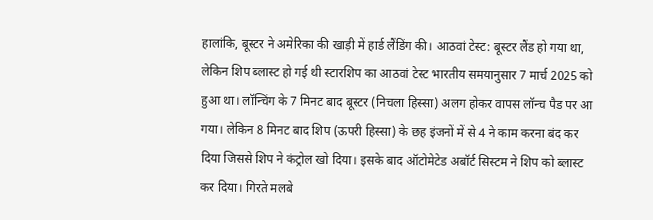हालांकि, बूस्टर ने अमेरिका की खाड़ी में हार्ड लैंडिंग की। आठवां टेस्ट: बूस्टर लैंड हो गया था, लेकिन शिप ब्लास्ट हो गई थी स्टारशिप का आठवां टेस्ट भारतीय समयानुसार 7 मार्च 2025 को हुआ था। लॉन्चिंग के 7 मिनट बाद बूस्टर (निचला हिस्सा) अलग होकर वापस लॉन्च पैड पर आ गया। लेकिन 8 मिनट बाद शिप (ऊपरी हिस्सा) के छह इंजनों में से 4 ने काम करना बंद कर दिया जिससे शिप ने कंट्रोल खो दिया। इसके बाद ऑटोमेटेड अबॉर्ट सिस्टम ने शिप को ब्लास्ट कर दिया। गिरते मलबे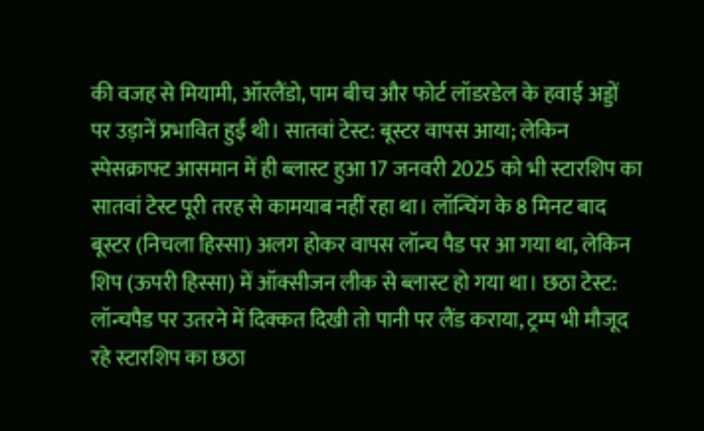की वजह से मियामी, ऑरलैंडो, पाम बीच और फोर्ट लॉडरडेल के हवाई अड्डों पर उड़ानें प्रभावित हुईं थी। सातवां टेस्ट: बूस्टर वापस आया; लेकिन स्पेसक्राफ्ट आसमान में ही ब्लास्ट हुआ 17 जनवरी 2025 को भी स्टारशिप का सातवां टेस्ट पूरी तरह से कामयाब नहीं रहा था। लॉन्चिंग के 8 मिनट बाद बूस्टर (निचला हिस्सा) अलग होकर वापस लॉन्च पैड पर आ गया था, लेकिन शिप (ऊपरी हिस्सा) में ऑक्सीजन लीक से ब्लास्ट हो गया था। छठा टेस्ट: लॉन्चपैड पर उतरने में दिक्कत दिखी तो पानी पर लैंड कराया, ट्रम्प भी मौजूद रहे स्टारशिप का छठा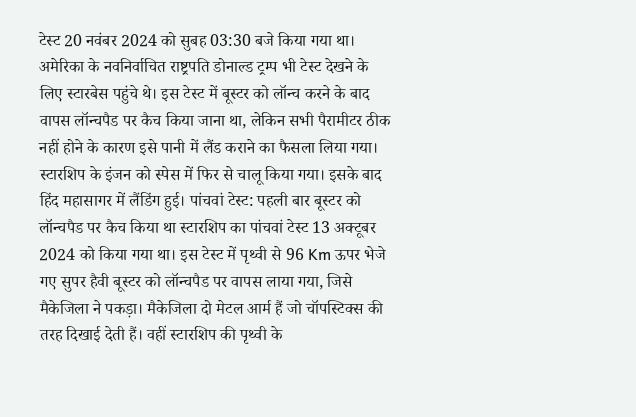टेस्ट 20 नवंबर 2024 को सुबह 03:30 बजे किया गया था। अमेरिका के नवनिर्वाचित राष्ट्रपति डोनाल्ड ट्रम्प भी टेस्ट देखने के लिए स्टारबेस पहुंचे थे। इस टेस्ट में बूस्टर को लॉन्च करने के बाद वापस लॉन्चपैड पर कैच किया जाना था, लेकिन सभी पैरामीटर ठीक नहीं होने के कारण इसे पानी में लैंड कराने का फैसला लिया गया। स्टारशिप के इंजन को स्पेस में फिर से चालू किया गया। इसके बाद हिंद महासागर में लैंडिंग हुई। पांचवां टेस्ट: पहली बार बूस्टर को लॉन्चपैड पर कैच किया था स्टारशिप का पांचवां टेस्ट 13 अक्टूबर 2024 को किया गया था। इस टेस्ट में पृथ्वी से 96 Km ऊपर भेजे गए सुपर हैवी बूस्टर को लॉन्चपैड पर वापस लाया गया, जिसे मैकेजिला ने पकड़ा। मैकेजिला दो मेटल आर्म हैं जो चॉपस्टिक्स की तरह दिखाई देती हैं। वहीं स्टारशिप की पृथ्वी के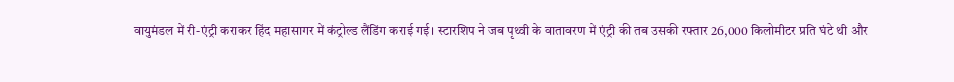वायुमंडल में री-एंट्री कराकर हिंद महासागर में कंट्रोल्ड लैंडिंग कराई गई। स्टारशिप ने जब पृथ्वी के वातावरण में एंट्री की तब उसकी रफ्तार 26,000 किलोमीटर प्रति घंटे थी और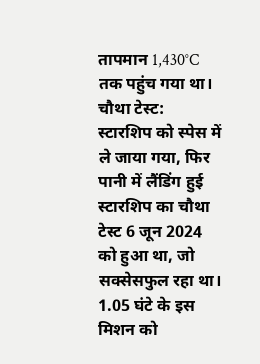तापमान 1,430°C तक पहुंच गया था। चौथा टेस्ट: स्टारशिप को स्पेस में ले जाया गया, फिर पानी में लैंडिंग हुई स्टारशिप का चौथा टेस्ट 6 जून 2024 को हुआ था, जो सक्सेसफुल रहा था। 1.05 घंटे के इस मिशन को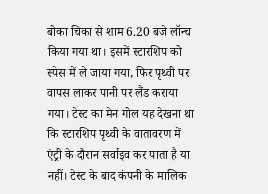बोका चिका से शाम 6.20 बजे लॉन्च किया गया था। इसमें स्टारशिप को स्पेस में ले जाया गया, फिर पृथ्वी पर वापस लाकर पानी पर लैंड कराया गया। टेस्ट का मेन गोल यह देखना था कि स्टारशिप पृथ्वी के वातावरण में एंट्री के दौरान सर्वाइव कर पाता है या नहीं। टेस्ट के बाद कंपनी के मालिक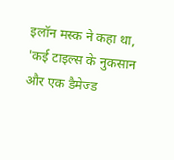इलॉन मस्क ने कहा था, 'कई टाइल्स के नुकसान और एक डैमेज्ड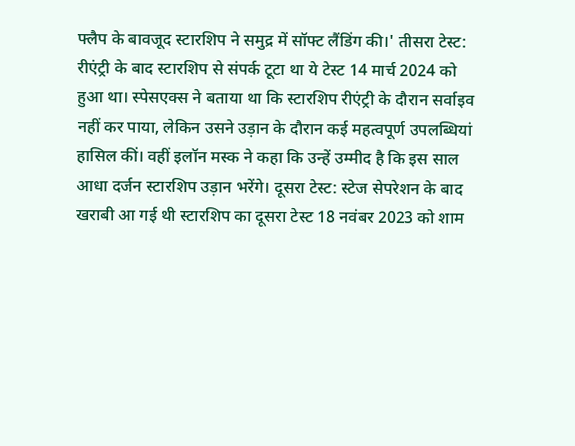फ्लैप के बावजूद स्टारशिप ने समुद्र में सॉफ्ट लैंडिंग की।' तीसरा टेस्ट: रीएंट्री के बाद स्टारशिप से संपर्क टूटा था ये टेस्ट 14 मार्च 2024 को हुआ था। स्पेसएक्स ने बताया था कि स्टारशिप रीएंट्री के दौरान सर्वाइव नहीं कर पाया, लेकिन उसने उड़ान के दौरान कई महत्वपूर्ण उपलब्धियां हासिल कीं। वहीं इलॉन मस्क ने कहा कि उन्हें उम्मीद है कि इस साल आधा दर्जन स्टारशिप उड़ान भरेंगे। दूसरा टेस्ट: स्टेज सेपरेशन के बाद खराबी आ गई थी स्टारशिप का दूसरा टेस्ट 18 नवंबर 2023 को शाम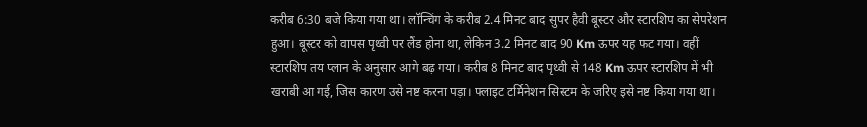करीब 6:30 बजे किया गया था। लॉन्चिंग के करीब 2.4 मिनट बाद सुपर हैवी बूस्टर और स्टारशिप का सेपरेशन हुआ। बूस्टर को वापस पृथ्वी पर लैंड होना था, लेकिन 3.2 मिनट बाद 90 Km ऊपर यह फट गया। वहीं स्टारशिप तय प्लान के अनुसार आगे बढ़ गया। करीब 8 मिनट बाद पृथ्वी से 148 Km ऊपर स्टारशिप में भी खराबी आ गई, जिस कारण उसे नष्ट करना पड़ा। फ्लाइट टर्मिनेशन सिस्टम के जरिए इसे नष्ट किया गया था।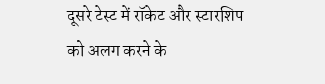दूसरे टेस्ट में रॉकेट और स्टारशिप को अलग करने के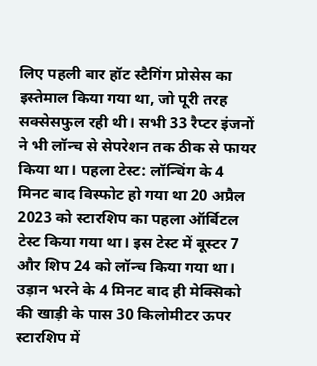लिए पहली बार हॉट स्टैगिंग प्रोसेस का इस्तेमाल किया गया था, जो पूरी तरह सक्सेसफुल रही थी। सभी 33 रैप्टर इंजनों ने भी लॉन्च से सेपरेशन तक ठीक से फायर किया था। पहला टेस्ट: लॉन्चिंग के 4 मिनट बाद विस्फोट हो गया था 20 अप्रैल 2023 को स्टारशिप का पहला ऑर्बिटल टेस्ट किया गया था। इस टेस्ट में बूस्टर 7 और शिप 24 को लॉन्च किया गया था। उड़ान भरने के 4 मिनट बाद ही मेक्सिको की खाड़ी के पास 30 किलोमीटर ऊपर स्टारशिप में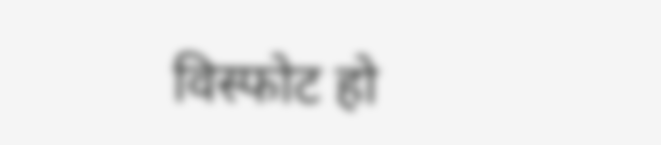विस्फोट हो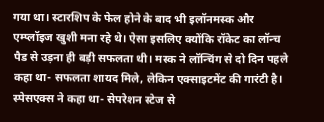गया था। स्टारशिप के फेल होने के बाद भी इलॉनमस्क और एम्प्लॉइज खुशी मना रहे थे। ऐसा इसलिए क्योंकि रॉकेट का लॉन्च पैड से उड़ना ही बड़ी सफलता थी। मस्क ने लॉन्चिंग से दो दिन पहले कहा था- सफलता शायद मिले, लेकिन एक्साइटमेंट की गारंटी है। स्पेसएक्स ने कहा था- सेपरेशन स्टेज से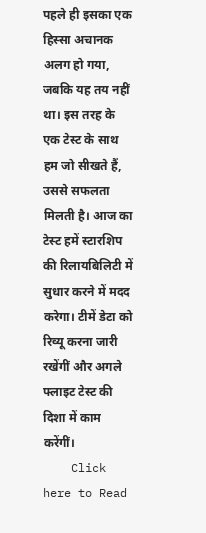पहले ही इसका एक हिस्सा अचानक अलग हो गया, जबकि यह तय नहीं था। इस तरह के एक टेस्ट के साथ हम जो सीखते हैं, उससे सफलता मिलती है। आज का टेस्ट हमें स्टारशिप की रिलायबिलिटी में सुधार करने में मदद करेगा। टीमें डेटा को रिव्यू करना जारी रखेंगीं और अगले फ्लाइट टेस्ट की दिशा में काम करेंगीं।
    Click here to Read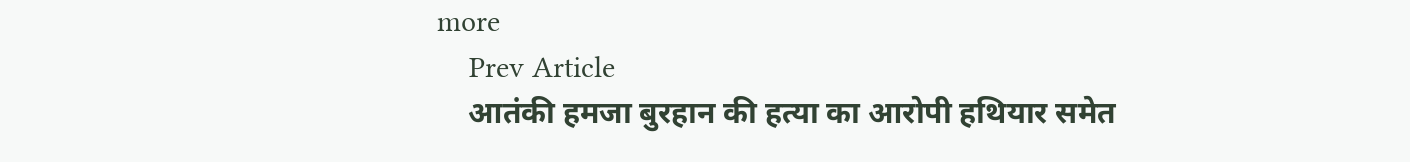more
    Prev Article
    आतंकी हमजा बुरहान की हत्या का आरोपी हथियार समेत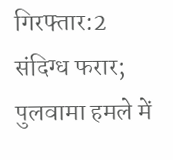गिरफ्तार:2 संदिग्ध फरार; पुलवामा हमले में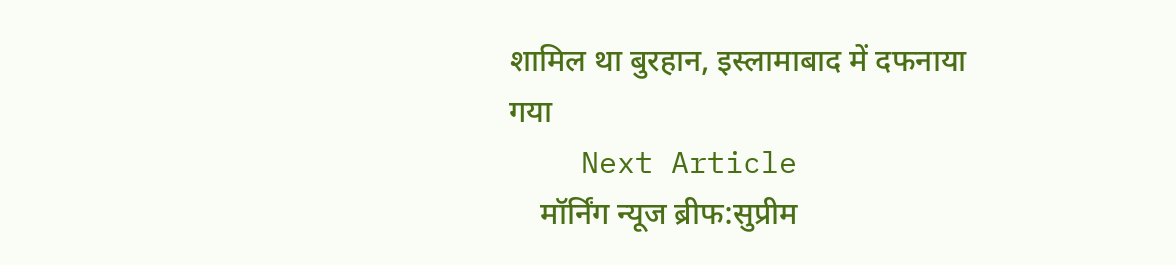शामिल था बुरहान, इस्लामाबाद में दफनाया गया
    Next Article
    मॉर्निंग न्यूज ब्रीफ:सुप्रीम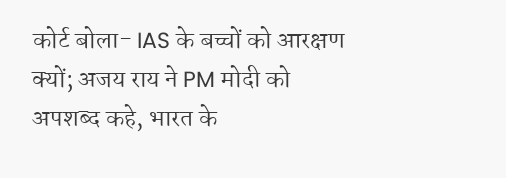कोर्ट बोला- IAS के बच्चों को आरक्षण क्यों; अजय राय ने PM मोदी को अपशब्द कहे, भारत के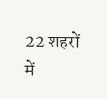22 शहरों में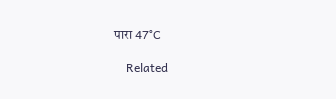पारा 47°C

    Related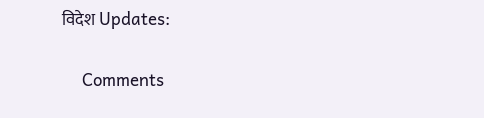विदेश Updates:

    Comments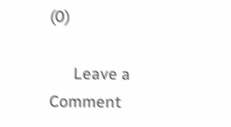(0)

      Leave a Comment